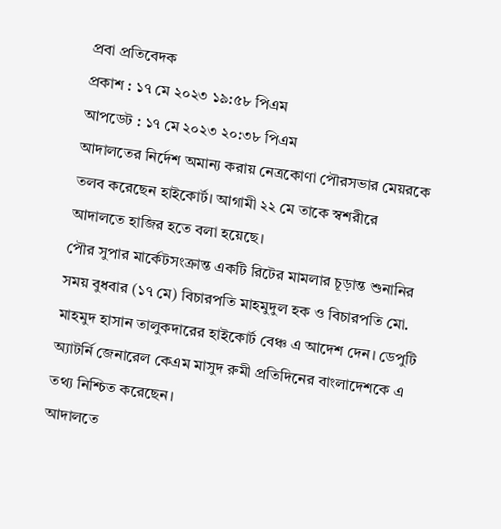প্রবা প্রতিবেদক
প্রকাশ : ১৭ মে ২০২৩ ১৯:৫৮ পিএম
আপডেট : ১৭ মে ২০২৩ ২০:৩৮ পিএম
আদালতের নির্দেশ অমান্য করায় নেত্রকোণা পৌরসভার মেয়রকে তলব করেছেন হাইকোর্ট। আগামী ২২ মে তাকে স্বশরীরে আদালতে হাজির হতে বলা হয়েছে।
পৌর সুপার মার্কেটসংক্রান্ত একটি রিটের মামলার চূড়ান্ত শুনানির সময় বুধবার (১৭ মে) বিচারপতি মাহমুদুল হক ও বিচারপতি মো. মাহমুদ হাসান তালুকদারের হাইকোর্ট বেঞ্চ এ আদেশ দেন। ডেপুটি অ্যাটর্নি জেনারেল কেএম মাসুদ রুমী প্রতিদিনের বাংলাদেশকে এ তথ্য নিশ্চিত করেছেন।
আদালতে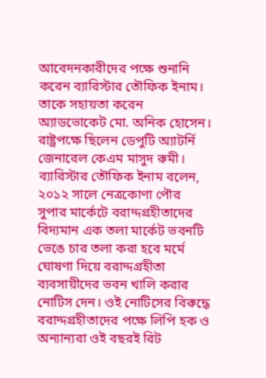আবেদনকারীদের পক্ষে শুনানি করেন ব্যারিস্টার তৌফিক ইনাম। তাকে সহায়তা করেন অ্যাডভোকেট মো. অনিক হোসেন। রাষ্ট্রপক্ষে ছিলেন ডেপুটি অ্যাটর্নি জেনারেল কেএম মাসুদ রুমী।
ব্যারিস্টার তৌফিক ইনাম বলেন, ২০১২ সালে নেত্রকোণা পৌর সুপার মার্কেটে বরাদ্দগ্রহীতাদের বিদ্যমান এক তলা মার্কেট ভবনটি ভেঙে চার তলা করা হবে মর্মে ঘোষণা দিয়ে বরাদ্দগ্রহীতা ব্যবসায়ীদের ভবন খালি করার নোটিস দেন। ওই নোটিসের বিরুদ্ধে বরাদ্দগ্রহীতাদের পক্ষে লিপি হক ও অন্যান্যরা ওই বছরই রিট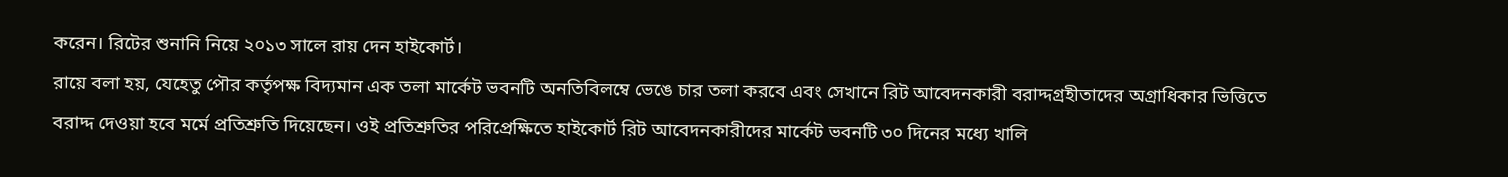করেন। রিটের শুনানি নিয়ে ২০১৩ সালে রায় দেন হাইকোর্ট।
রায়ে বলা হয়, যেহেতু পৌর কর্তৃপক্ষ বিদ্যমান এক তলা মার্কেট ভবনটি অনতিবিলম্বে ভেঙে চার তলা করবে এবং সেখানে রিট আবেদনকারী বরাদ্দগ্রহীতাদের অগ্রাধিকার ভিত্তিতে বরাদ্দ দেওয়া হবে মর্মে প্রতিশ্রুতি দিয়েছেন। ওই প্রতিশ্রুতির পরিপ্রেক্ষিতে হাইকোর্ট রিট আবেদনকারীদের মার্কেট ভবনটি ৩০ দিনের মধ্যে খালি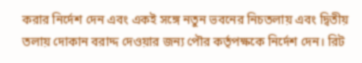করার নির্দেশ দেন এবং একই সঙ্গে নতুন ভবনের নিচতলায় এবং দ্বিতীয় তলায় দোকান বরাদ্দ দেওয়ার জন্য পৌর কর্তৃপক্ষকে নির্দেশ দেন। রিট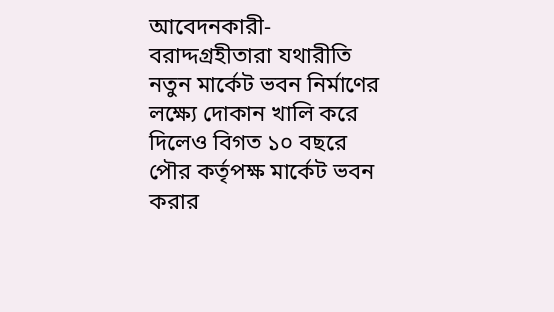আবেদনকারী-বরাদ্দগ্রহীতারা যথারীতি
নতুন মার্কেট ভবন নির্মাণের লক্ষ্যে দোকান খালি করে দিলেও বিগত ১০ বছরে পৌর কর্তৃপক্ষ মার্কেট ভবন করার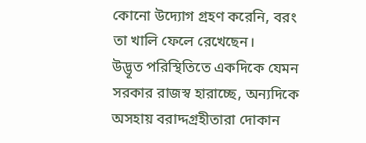কোনো উদ্যোগ গ্রহণ করেনি, বরং তা খালি ফেলে রেখেছেন।
উদ্ভূত পরিস্থিতিতে একদিকে যেমন সরকার রাজস্ব হারাচ্ছে, অন্যদিকে অসহায় বরাদ্দগ্রহীতারা দোকান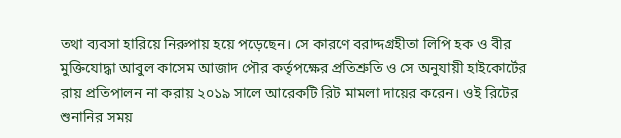তথা ব্যবসা হারিয়ে নিরুপায় হয়ে পড়েছেন। সে কারণে বরাদ্দগ্রহীতা লিপি হক ও বীর মুক্তিযোদ্ধা আবুল কাসেম আজাদ পৌর কর্তৃপক্ষের প্রতিশ্রুতি ও সে অনুযায়ী হাইকোর্টের রায় প্রতিপালন না করায় ২০১৯ সালে আরেকটি রিট মামলা দায়ের করেন। ওই রিটের শুনানির সময়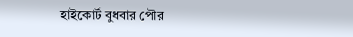হাইকোর্ট বুধবার পৌর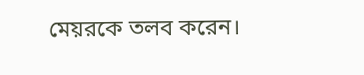মেয়রকে তলব করেন।